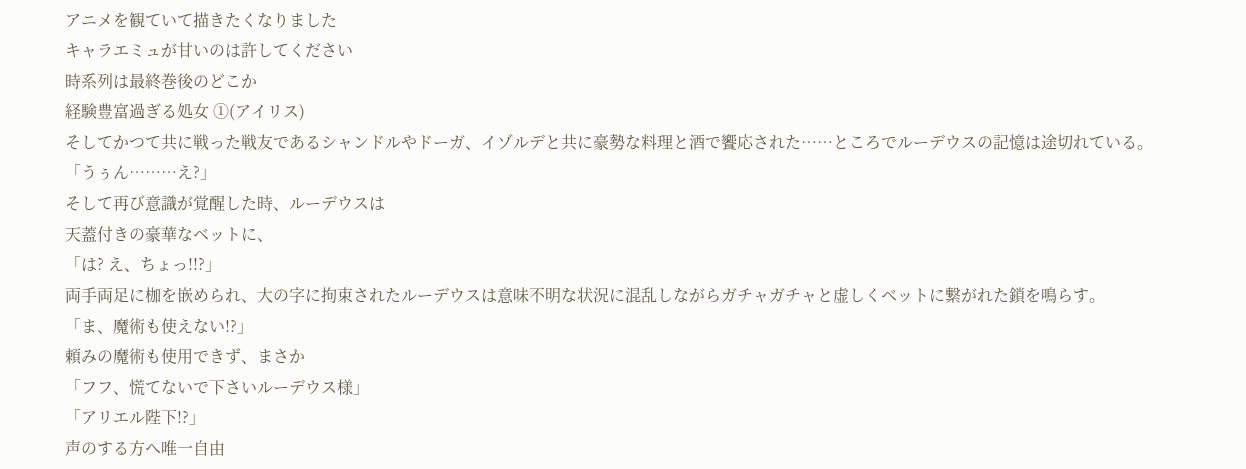アニメを観ていて描きたくなりました
キャラエミュが甘いのは許してください
時系列は最終巻後のどこか
経験豊富過ぎる処女 ①(アイリス)
そしてかつて共に戦った戦友であるシャンドルやドーガ、イゾルデと共に豪勢な料理と酒で饗応された……ところでルーデウスの記憶は途切れている。
「うぅん………え?」
そして再び意識が覚醒した時、ルーデウスは
天蓋付きの豪華なベットに、
「は? え、ちょっ!!?」
両手両足に枷を嵌められ、大の字に拘束されたルーデウスは意味不明な状況に混乱しながらガチャガチャと虚しくベットに繋がれた鎖を鳴らす。
「ま、魔術も使えない!?」
頼みの魔術も使用できず、まさか
「フフ、慌てないで下さいルーデウス様」
「アリエル陛下!?」
声のする方へ唯一自由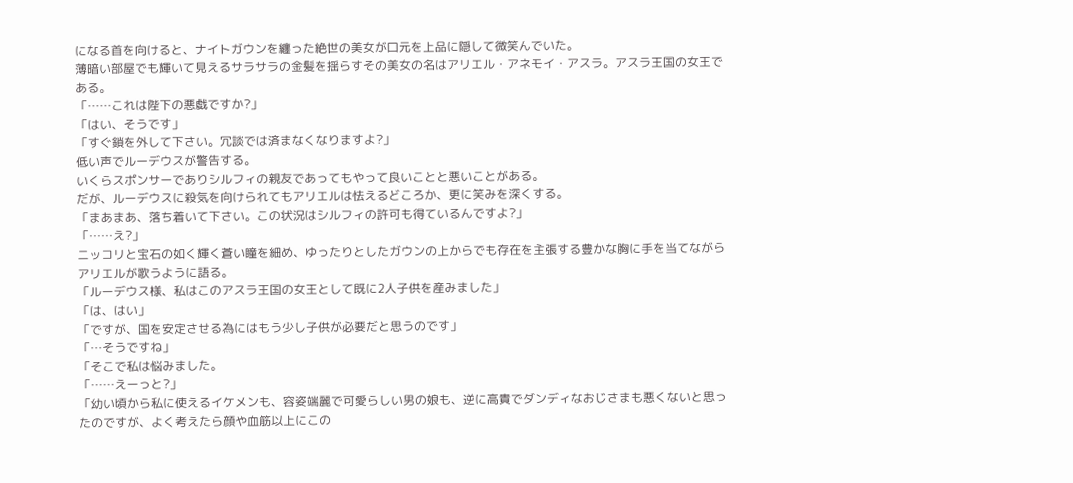になる首を向けると、ナイトガウンを纏った絶世の美女が口元を上品に隠して微笑んでいた。
薄暗い部屋でも輝いて見えるサラサラの金髪を揺らすその美女の名はアリエル・アネモイ・アスラ。アスラ王国の女王である。
「……これは陛下の悪戯ですか?」
「はい、そうです」
「すぐ鎖を外して下さい。冗談では済まなくなりますよ?」
低い声でルーデウスが警告する。
いくらスポンサーでありシルフィの親友であってもやって良いことと悪いことがある。
だが、ルーデウスに殺気を向けられてもアリエルは怯えるどころか、更に笑みを深くする。
「まあまあ、落ち着いて下さい。この状況はシルフィの許可も得ているんですよ?」
「……え?」
ニッコリと宝石の如く輝く蒼い瞳を細め、ゆったりとしたガウンの上からでも存在を主張する豊かな胸に手を当てながらアリエルが歌うように語る。
「ルーデウス様、私はこのアスラ王国の女王として既に2人子供を産みました」
「は、はい」
「ですが、国を安定させる為にはもう少し子供が必要だと思うのです」
「…そうですね」
「そこで私は悩みました。
「……えーっと?」
「幼い頃から私に使えるイケメンも、容姿端麗で可愛らしい男の娘も、逆に高貴でダンディなおじさまも悪くないと思ったのですが、よく考えたら顔や血筋以上にこの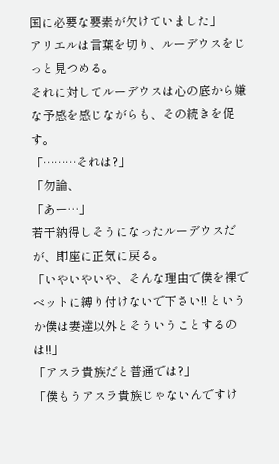国に必要な要素が欠けていました」
アリエルは言葉を切り、ルーデウスをじっと見つめる。
それに対してルーデウスは心の底から嫌な予感を感じながらも、その続きを促す。
「………それは?」
「勿論、
「あー…」
若干納得しそうになったルーデウスだが、即座に正気に戻る。
「いやいやいや、そんな理由で僕を裸でベットに縛り付けないで下さい!! というか僕は妻達以外とそういうことするのは!!」
「アスラ貴族だと普通では?」
「僕もうアスラ貴族じゃないんですけ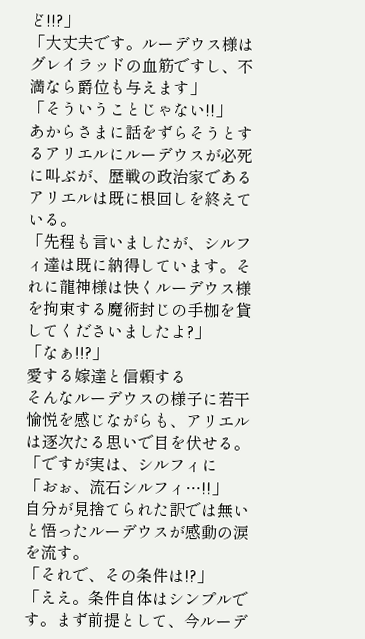ど!!?」
「大丈夫です。ルーデウス様はグレイラッドの血筋ですし、不満なら爵位も与えます」
「そういうことじゃない!!」
あからさまに話をずらそうとするアリエルにルーデウスが必死に叫ぶが、歴戦の政治家であるアリエルは既に根回しを終えている。
「先程も言いましたが、シルフィ達は既に納得しています。それに龍神様は快くルーデウス様を拘束する魔術封じの手枷を貸してくださいましたよ?」
「なぁ!!?」
愛する嫁達と信頼する
そんなルーデウスの様子に若干愉悦を感じながらも、アリエルは逐次たる思いで目を伏せる。
「ですが実は、シルフィに
「おぉ、流石シルフィ…!!」
自分が見捨てられた訳では無いと悟ったルーデウスが感動の涙を流す。
「それで、その条件は!?」
「ええ。条件自体はシンプルです。まず前提として、今ルーデ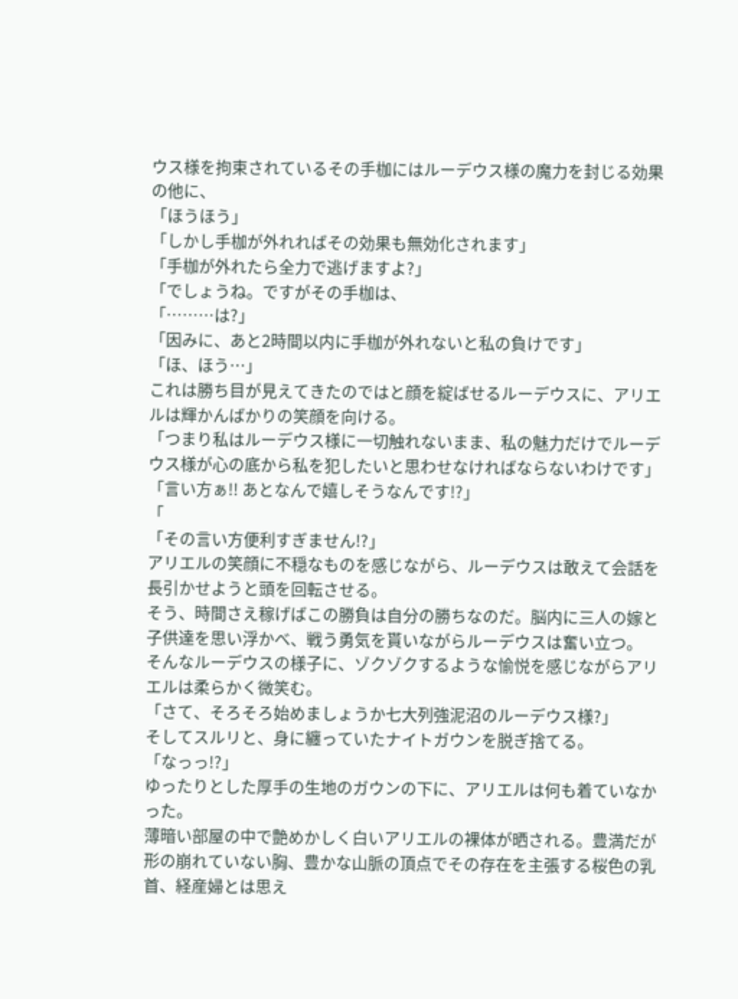ウス様を拘束されているその手枷にはルーデウス様の魔力を封じる効果の他に、
「ほうほう」
「しかし手枷が外れればその効果も無効化されます」
「手枷が外れたら全力で逃げますよ?」
「でしょうね。ですがその手枷は、
「………は?」
「因みに、あと2時間以内に手枷が外れないと私の負けです」
「ほ、ほう…」
これは勝ち目が見えてきたのではと顔を綻ばせるルーデウスに、アリエルは輝かんばかりの笑顔を向ける。
「つまり私はルーデウス様に一切触れないまま、私の魅力だけでルーデウス様が心の底から私を犯したいと思わせなければならないわけです」
「言い方ぁ!! あとなんで嬉しそうなんです!?」
「
「その言い方便利すぎません!?」
アリエルの笑顔に不穏なものを感じながら、ルーデウスは敢えて会話を長引かせようと頭を回転させる。
そう、時間さえ稼げばこの勝負は自分の勝ちなのだ。脳内に三人の嫁と子供達を思い浮かべ、戦う勇気を貰いながらルーデウスは奮い立つ。
そんなルーデウスの様子に、ゾクゾクするような愉悦を感じながらアリエルは柔らかく微笑む。
「さて、そろそろ始めましょうか七大列強泥沼のルーデウス様?」
そしてスルリと、身に纏っていたナイトガウンを脱ぎ捨てる。
「なっっ!?」
ゆったりとした厚手の生地のガウンの下に、アリエルは何も着ていなかった。
薄暗い部屋の中で艶めかしく白いアリエルの裸体が晒される。豊満だが形の崩れていない胸、豊かな山脈の頂点でその存在を主張する桜色の乳首、経産婦とは思え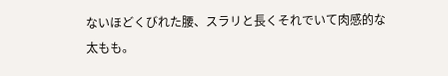ないほどくびれた腰、スラリと長くそれでいて肉感的な太もも。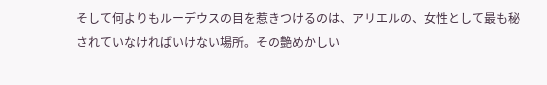そして何よりもルーデウスの目を惹きつけるのは、アリエルの、女性として最も秘されていなければいけない場所。その艶めかしい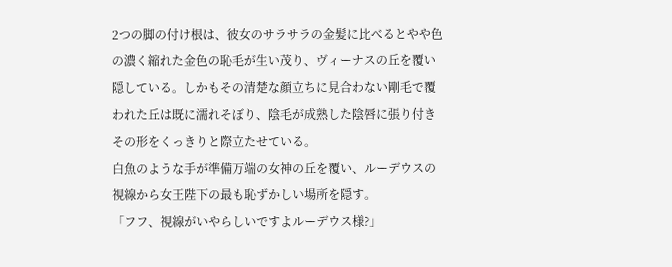2つの脚の付け根は、彼女のサラサラの金髪に比べるとやや色の濃く縮れた金色の恥毛が生い茂り、ヴィーナスの丘を覆い隠している。しかもその清楚な顔立ちに見合わない剛毛で覆われた丘は既に濡れそぼり、陰毛が成熟した陰唇に張り付きその形をくっきりと際立たせている。
白魚のような手が準備万端の女神の丘を覆い、ルーデウスの視線から女王陛下の最も恥ずかしい場所を隠す。
「フフ、視線がいやらしいですよルーデウス様?」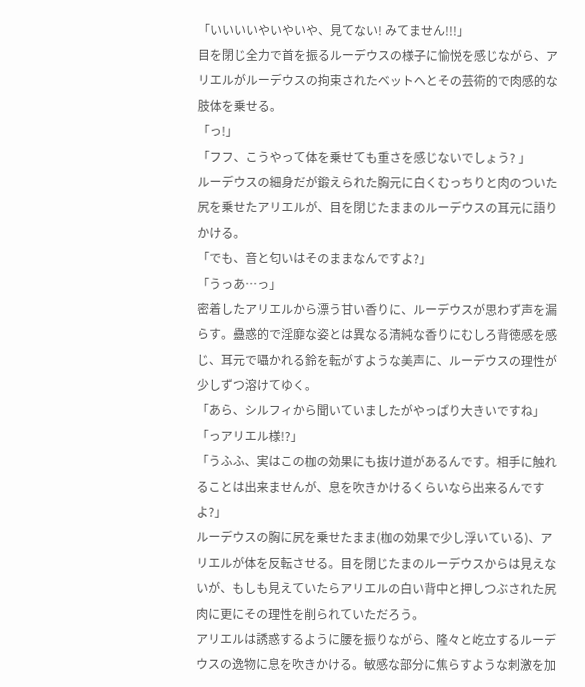「いいいいやいやいや、見てない! みてません!!!」
目を閉じ全力で首を振るルーデウスの様子に愉悦を感じながら、アリエルがルーデウスの拘束されたベットへとその芸術的で肉感的な肢体を乗せる。
「っ!」
「フフ、こうやって体を乗せても重さを感じないでしょう? 」
ルーデウスの細身だが鍛えられた胸元に白くむっちりと肉のついた尻を乗せたアリエルが、目を閉じたままのルーデウスの耳元に語りかける。
「でも、音と匂いはそのままなんですよ?」
「うっあ…っ」
密着したアリエルから漂う甘い香りに、ルーデウスが思わず声を漏らす。蠱惑的で淫靡な姿とは異なる清純な香りにむしろ背徳感を感じ、耳元で囁かれる鈴を転がすような美声に、ルーデウスの理性が少しずつ溶けてゆく。
「あら、シルフィから聞いていましたがやっぱり大きいですね」
「っアリエル様!?」
「うふふ、実はこの枷の効果にも抜け道があるんです。相手に触れることは出来ませんが、息を吹きかけるくらいなら出来るんですよ?」
ルーデウスの胸に尻を乗せたまま(枷の効果で少し浮いている)、アリエルが体を反転させる。目を閉じたまのルーデウスからは見えないが、もしも見えていたらアリエルの白い背中と押しつぶされた尻肉に更にその理性を削られていただろう。
アリエルは誘惑するように腰を振りながら、隆々と屹立するルーデウスの逸物に息を吹きかける。敏感な部分に焦らすような刺激を加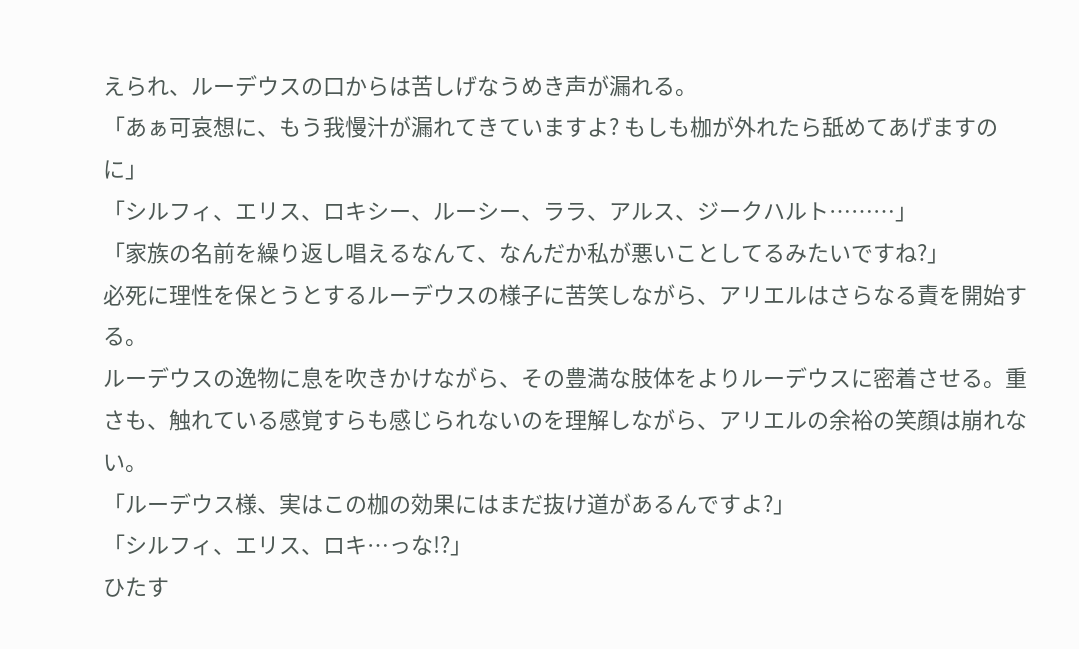えられ、ルーデウスの口からは苦しげなうめき声が漏れる。
「あぁ可哀想に、もう我慢汁が漏れてきていますよ? もしも枷が外れたら舐めてあげますのに」
「シルフィ、エリス、ロキシー、ルーシー、ララ、アルス、ジークハルト………」
「家族の名前を繰り返し唱えるなんて、なんだか私が悪いことしてるみたいですね?」
必死に理性を保とうとするルーデウスの様子に苦笑しながら、アリエルはさらなる責を開始する。
ルーデウスの逸物に息を吹きかけながら、その豊満な肢体をよりルーデウスに密着させる。重さも、触れている感覚すらも感じられないのを理解しながら、アリエルの余裕の笑顔は崩れない。
「ルーデウス様、実はこの枷の効果にはまだ抜け道があるんですよ?」
「シルフィ、エリス、ロキ…っな!?」
ひたす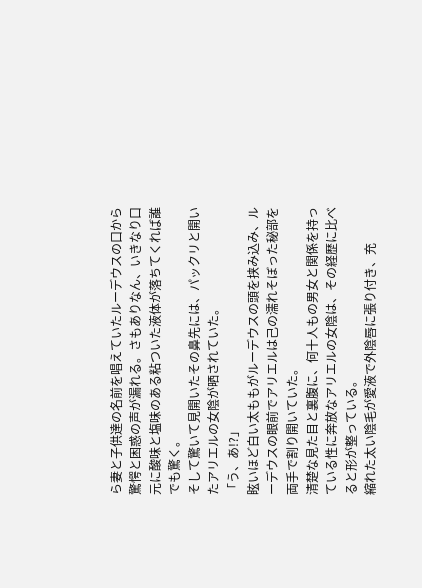ら妻と子供達の名前を唱えていたルーデウスの口から驚愕と困惑の声が漏れる。さもありなん、いきなり口元に酸味と塩味のある粘ついた液体が落ちてくれば誰でも驚く。
そして驚いて見開いたその鼻先には、パックリと開いたアリエルの女陰が晒されていた。
「う、あ!?」
眩いほど白い太ももがルーデウスの頭を挟み込み、ルーデウスの眼前でアリエルは己の濡れそぼった秘部を両手で割り開いていた。
清楚な見た目と裏腹に、何十人もの男女と関係を持っている性に奔放なアリエルの女陰は、その経歴に比べると形が整っている。
縮れた太い陰毛が愛液で外陰唇に張り付き、充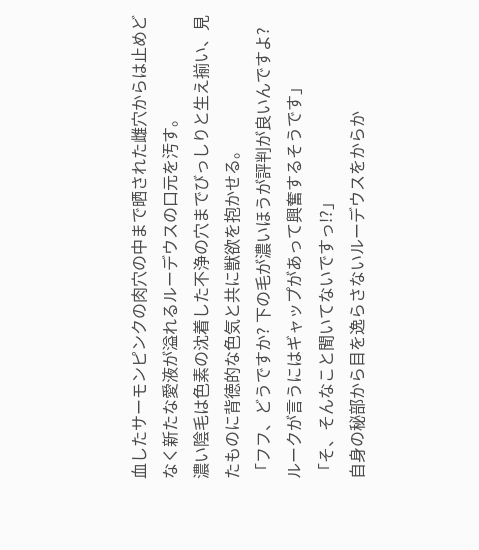血したサーモンピンクの肉穴の中まで晒された雌穴からは止めどなく新たな愛液が溢れるルーデウスの口元を汚す。
濃い陰毛は色素の沈着した不浄の穴までびっしりと生え揃い、見たものに背徳的な色気と共に獣欲を抱かせる。
「フフ、どうですか? 下の毛が濃いほうが評判が良いんですよ? ルークが言うにはギャップがあって興奮するそうです」
「そ、そんなこと聞いてないですっ!?」
自身の秘部から目を逸らさないルーデウスをからか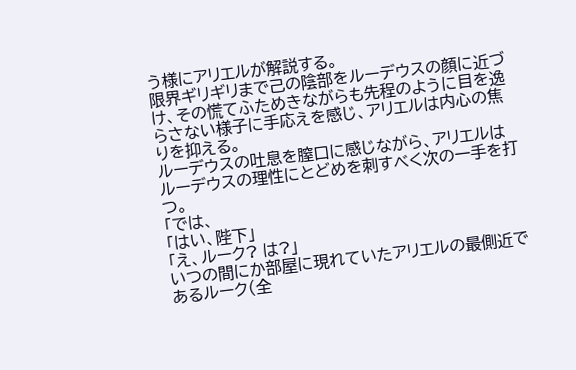う様にアリエルが解説する。
限界ギリギリまで己の陰部をルーデウスの顔に近づけ、その慌てふためきながらも先程のように目を逸らさない様子に手応えを感じ、アリエルは内心の焦りを抑える。
ルーデウスの吐息を膣口に感じながら、アリエルはルーデウスの理性にとどめを刺すべく次の一手を打つ。
「では、
「はい、陛下」
「え、ルーク? は?」
いつの間にか部屋に現れていたアリエルの最側近であるルーク(全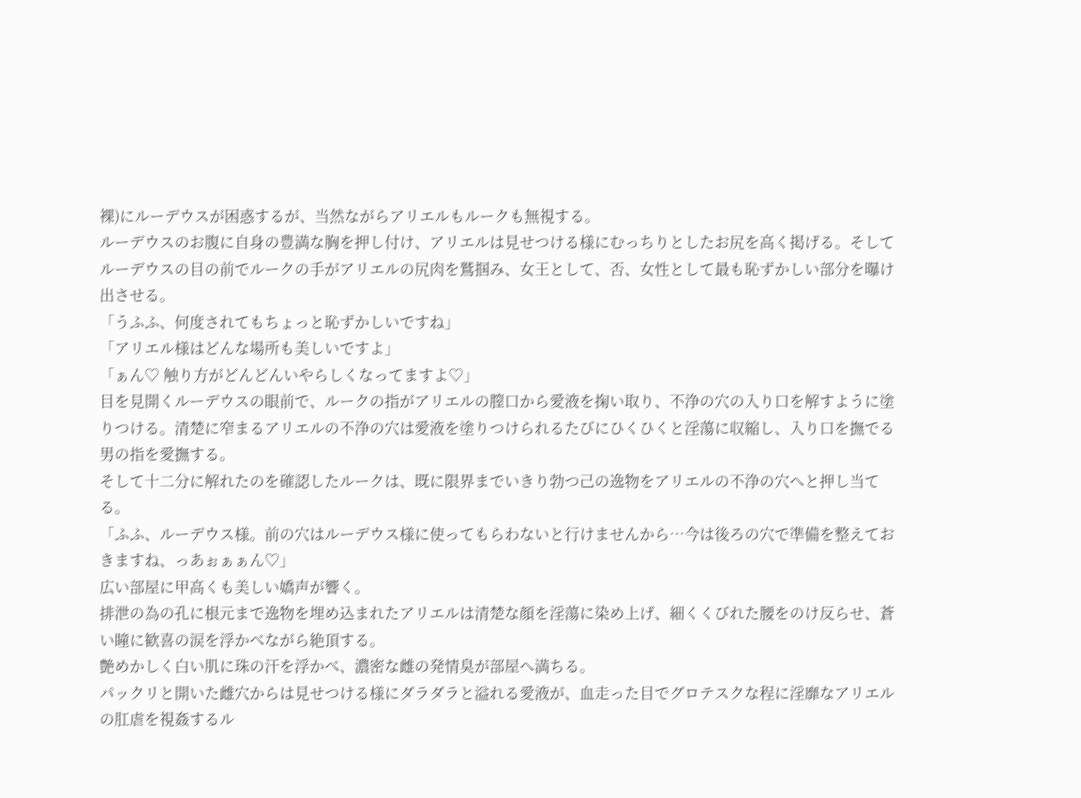裸)にルーデウスが困惑するが、当然ながらアリエルもルークも無視する。
ルーデウスのお腹に自身の豊満な胸を押し付け、アリエルは見せつける様にむっちりとしたお尻を高く掲げる。そしてルーデウスの目の前でルークの手がアリエルの尻肉を鷲掴み、女王として、否、女性として最も恥ずかしい部分を曝け出させる。
「うふふ、何度されてもちょっと恥ずかしいですね」
「アリエル様はどんな場所も美しいですよ」
「ぁん♡ 触り方がどんどんいやらしくなってますよ♡」
目を見開くルーデウスの眼前で、ルークの指がアリエルの膣口から愛液を掬い取り、不浄の穴の入り口を解すように塗りつける。清楚に窄まるアリエルの不浄の穴は愛液を塗りつけられるたびにひくひくと淫蕩に収縮し、入り口を撫でる男の指を愛撫する。
そして十二分に解れたのを確認したルークは、既に限界までいきり勃つ己の逸物をアリエルの不浄の穴へと押し当てる。
「ふふ、ルーデウス様。前の穴はルーデウス様に使ってもらわないと行けませんから…今は後ろの穴で準備を整えておきますね、っあぉぁぁん♡」
広い部屋に甲高くも美しい嬌声が響く。
排泄の為の孔に根元まで逸物を埋め込まれたアリエルは清楚な顔を淫蕩に染め上げ、細くくびれた腰をのけ反らせ、蒼い瞳に歓喜の涙を浮かべながら絶頂する。
艶めかしく白い肌に珠の汗を浮かべ、濃密な雌の発情臭が部屋へ満ちる。
パックリと開いた雌穴からは見せつける様にダラダラと溢れる愛液が、血走った目でグロテスクな程に淫靡なアリエルの肛虐を視姦するル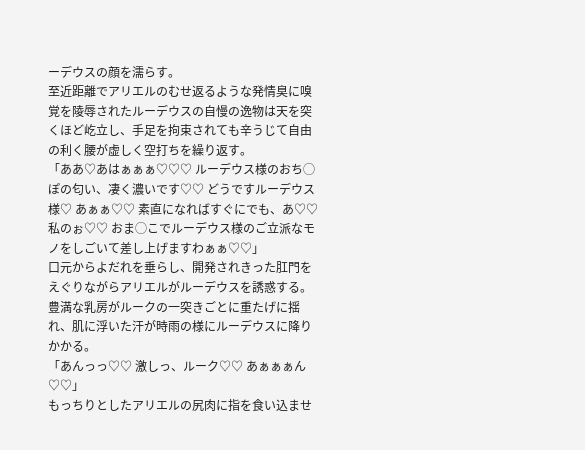ーデウスの顔を濡らす。
至近距離でアリエルのむせ返るような発情臭に嗅覚を陵辱されたルーデウスの自慢の逸物は天を突くほど屹立し、手足を拘束されても辛うじて自由の利く腰が虚しく空打ちを繰り返す。
「ああ♡あはぁぁぁ♡♡♡ ルーデウス様のおち◯ぽの匂い、凄く濃いです♡♡ どうですルーデウス様♡ あぁぁ♡♡ 素直になればすぐにでも、あ♡♡ 私のぉ♡♡ おま◯こでルーデウス様のご立派なモノをしごいて差し上げますわぁぁ♡♡」
口元からよだれを垂らし、開発されきった肛門をえぐりながらアリエルがルーデウスを誘惑する。
豊満な乳房がルークの一突きごとに重たげに揺れ、肌に浮いた汗が時雨の様にルーデウスに降りかかる。
「あんっっ♡♡ 激しっ、ルーク♡♡ あぁぁぁん♡♡」
もっちりとしたアリエルの尻肉に指を食い込ませ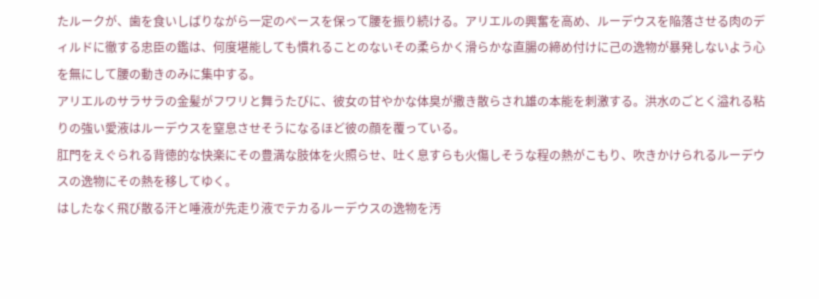たルークが、歯を食いしばりながら一定のペースを保って腰を振り続ける。アリエルの興奮を高め、ルーデウスを陥落させる肉のディルドに徹する忠臣の鑑は、何度堪能しても慣れることのないその柔らかく滑らかな直腸の締め付けに己の逸物が暴発しないよう心を無にして腰の動きのみに集中する。
アリエルのサラサラの金髪がフワリと舞うたびに、彼女の甘やかな体臭が撒き散らされ雄の本能を刺激する。洪水のごとく溢れる粘りの強い愛液はルーデウスを窒息させそうになるほど彼の顔を覆っている。
肛門をえぐられる背徳的な快楽にその豊満な肢体を火照らせ、吐く息すらも火傷しそうな程の熱がこもり、吹きかけられるルーデウスの逸物にその熱を移してゆく。
はしたなく飛び散る汗と唾液が先走り液でテカるルーデウスの逸物を汚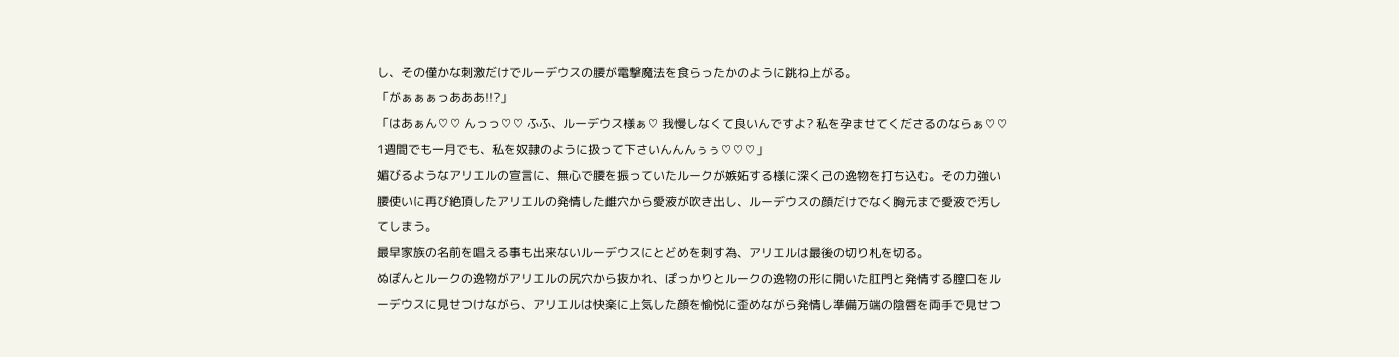し、その僅かな刺激だけでルーデウスの腰が電撃魔法を食らったかのように跳ね上がる。
「がぁぁぁっあああ!!?」
「はあぁん♡♡ んっっ♡♡ ふふ、ルーデウス様ぁ♡ 我慢しなくて良いんですよ? 私を孕ませてくださるのならぁ♡♡ 1週間でも一月でも、私を奴隷のように扱って下さいんんんぅぅ♡♡♡」
媚びるようなアリエルの宣言に、無心で腰を振っていたルークが嫉妬する様に深く己の逸物を打ち込む。その力強い腰使いに再び絶頂したアリエルの発情した雌穴から愛液が吹き出し、ルーデウスの顔だけでなく胸元まで愛液で汚してしまう。
最早家族の名前を唱える事も出来ないルーデウスにとどめを刺す為、アリエルは最後の切り札を切る。
ぬぽんとルークの逸物がアリエルの尻穴から抜かれ、ぽっかりとルークの逸物の形に開いた肛門と発情する膣口をルーデウスに見せつけながら、アリエルは快楽に上気した顔を愉悦に歪めながら発情し準備万端の陰唇を両手で見せつ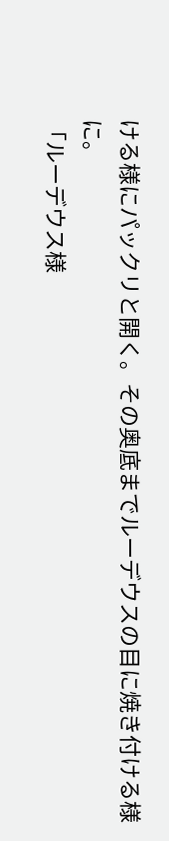ける様にパックリと開く。その奥底までルーデウスの目に焼き付ける様に。
「ルーデウス様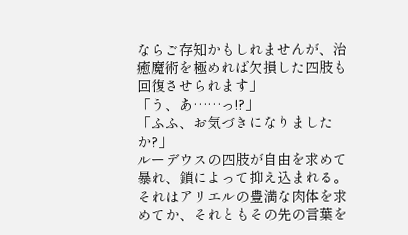ならご存知かもしれませんが、治癒魔術を極めれば欠損した四肢も回復させられます」
「う、あ……っ!?」
「ふふ、お気づきになりましたか?」
ルーデウスの四肢が自由を求めて暴れ、鎖によって抑え込まれる。それはアリエルの豊満な肉体を求めてか、それともその先の言葉を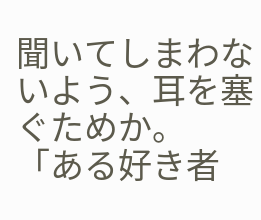聞いてしまわないよう、耳を塞ぐためか。
「ある好き者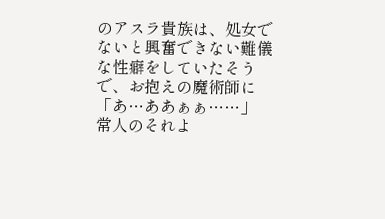のアスラ貴族は、処女でないと興奮できない難儀な性癖をしていたそうで、お抱えの魔術師に
「あ…ああぁぁ……」
常人のそれよ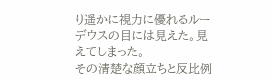り遥かに視力に優れるルーデウスの目には見えた。見えてしまった。
その清楚な顔立ちと反比例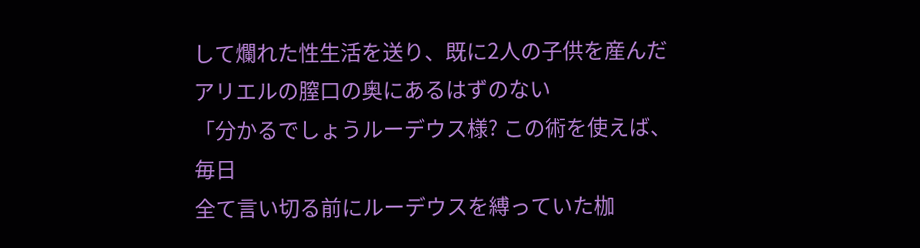して爛れた性生活を送り、既に2人の子供を産んだアリエルの膣口の奥にあるはずのない
「分かるでしょうルーデウス様? この術を使えば、毎日
全て言い切る前にルーデウスを縛っていた枷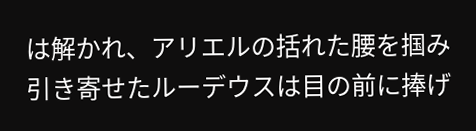は解かれ、アリエルの括れた腰を掴み引き寄せたルーデウスは目の前に捧げ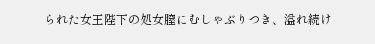られた女王陛下の処女膣にむしゃぶりつき、溢れ続け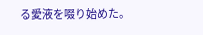る愛液を啜り始めた。